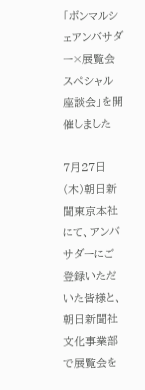「ボンマルシェアンバサダー×展覧会 スペシャル座談会」を開催しました

7月27日(木)朝日新聞東京本社にて、アンバサダーにご登録いただいた皆様と、朝日新聞社文化事業部で展覧会を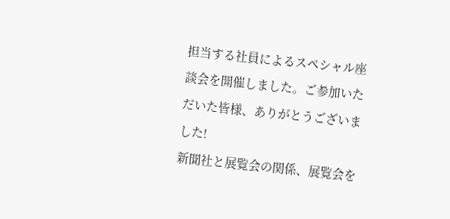担当する社員によるスペシャル座談会を開催しました。ご参加いただいた皆様、ありがとうございました!
新聞社と展覧会の関係、展覧会を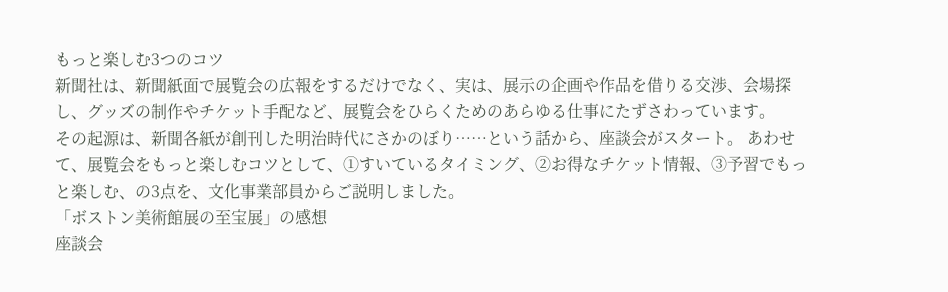もっと楽しむ3つのコツ
新聞社は、新聞紙面で展覧会の広報をするだけでなく、実は、展示の企画や作品を借りる交渉、会場探し、グッズの制作やチケット手配など、展覧会をひらくためのあらゆる仕事にたずさわっています。
その起源は、新聞各紙が創刊した明治時代にさかのぼり……という話から、座談会がスタート。 あわせて、展覧会をもっと楽しむコツとして、①すいているタイミング、②お得なチケット情報、③予習でもっと楽しむ、の3点を、文化事業部員からご説明しました。
「ボストン美術館展の至宝展」の感想
座談会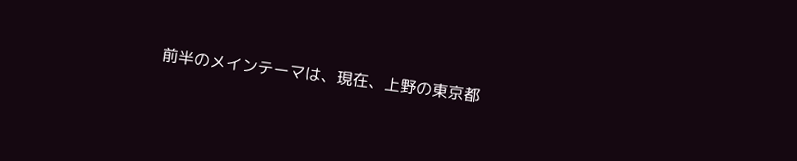前半のメインテーマは、現在、上野の東京都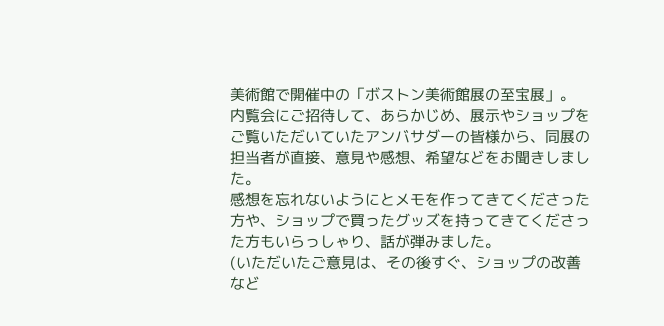美術館で開催中の「ボストン美術館展の至宝展」。
内覧会にご招待して、あらかじめ、展示やショップをご覧いただいていたアンバサダーの皆様から、同展の担当者が直接、意見や感想、希望などをお聞きしました。
感想を忘れないようにとメモを作ってきてくださった方や、ショップで買ったグッズを持ってきてくださった方もいらっしゃり、話が弾みました。
(いただいたご意見は、その後すぐ、ショップの改善など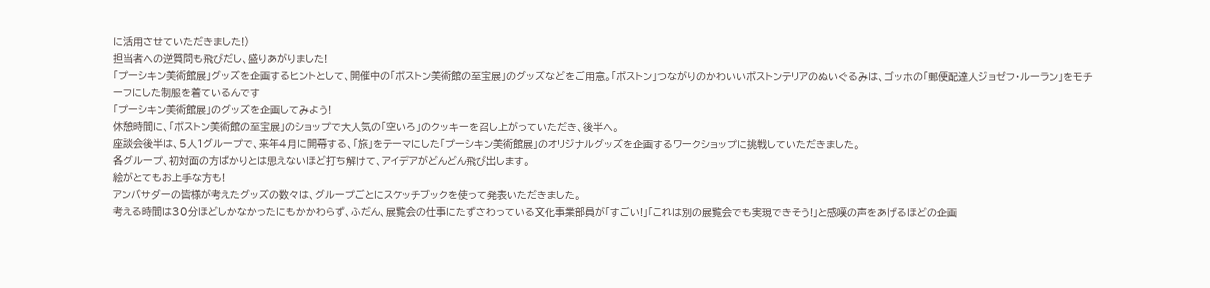に活用させていただきました!)
担当者への逆質問も飛びだし、盛りあがりました!
「プーシキン美術館展」グッズを企画するヒントとして、開催中の「ボストン美術館の至宝展」のグッズなどをご用意。「ボストン」つながりのかわいいボストンテリアのぬいぐるみは、ゴッホの「郵便配達人ジョゼフ・ルーラン」をモチーフにした制服を着ているんです
「プーシキン美術館展」のグッズを企画してみよう!
休憩時間に、「ボストン美術館の至宝展」のショップで大人気の「空いろ」のクッキーを召し上がっていただき、後半へ。
座談会後半は、5人1グループで、来年4月に開幕する、「旅」をテーマにした「プーシキン美術館展」のオリジナルグッズを企画するワークショップに挑戦していただきました。
各グループ、初対面の方ばかりとは思えないほど打ち解けて、アイデアがどんどん飛び出します。
絵がとてもお上手な方も!
アンバサダーの皆様が考えたグッズの数々は、グループごとにスケッチブックを使って発表いただきました。
考える時間は30分ほどしかなかったにもかかわらず、ふだん、展覧会の仕事にたずさわっている文化事業部員が「すごい!」「これは別の展覧会でも実現できそう!」と感嘆の声をあげるほどの企画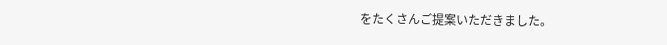をたくさんご提案いただきました。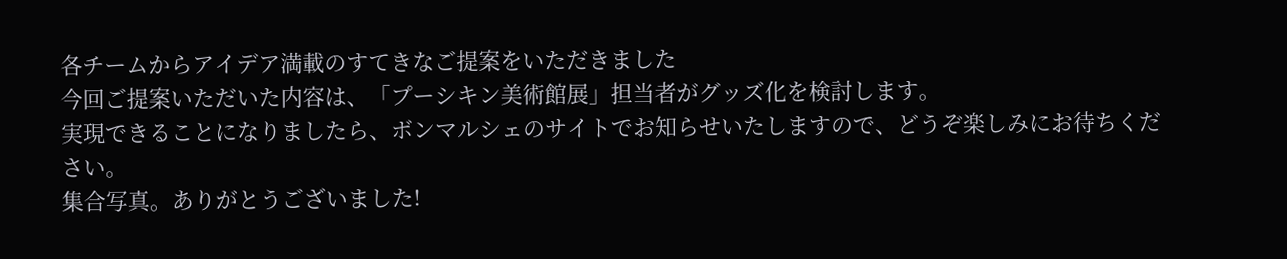各チームからアイデア満載のすてきなご提案をいただきました
今回ご提案いただいた内容は、「プーシキン美術館展」担当者がグッズ化を検討します。
実現できることになりましたら、ボンマルシェのサイトでお知らせいたしますので、どうぞ楽しみにお待ちください。
集合写真。ありがとうございました!